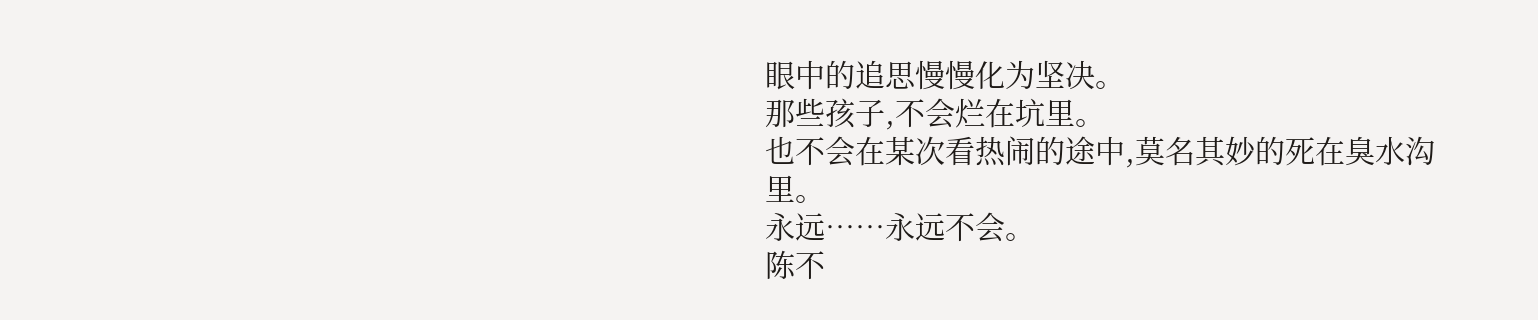眼中的追思慢慢化为坚决。
那些孩子,不会烂在坑里。
也不会在某次看热闹的途中,莫名其妙的死在臭水沟里。
永远……永远不会。
陈不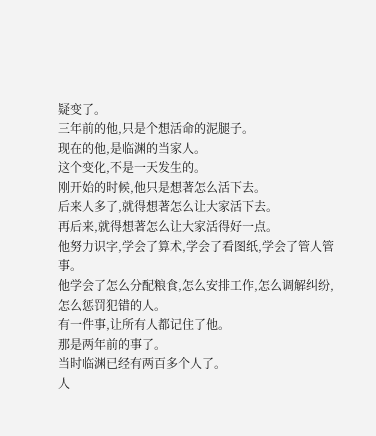疑变了。
三年前的他,只是个想活命的泥腿子。
现在的他,是临渊的当家人。
这个变化,不是一天发生的。
刚开始的时候,他只是想著怎么活下去。
后来人多了,就得想著怎么让大家活下去。
再后来,就得想著怎么让大家活得好一点。
他努力识字,学会了算术,学会了看图纸,学会了管人管事。
他学会了怎么分配粮食,怎么安排工作,怎么调解纠纷,怎么惩罚犯错的人。
有一件事,让所有人都记住了他。
那是两年前的事了。
当时临渊已经有两百多个人了。
人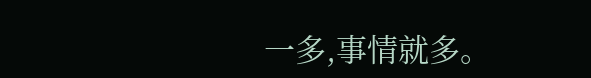一多,事情就多。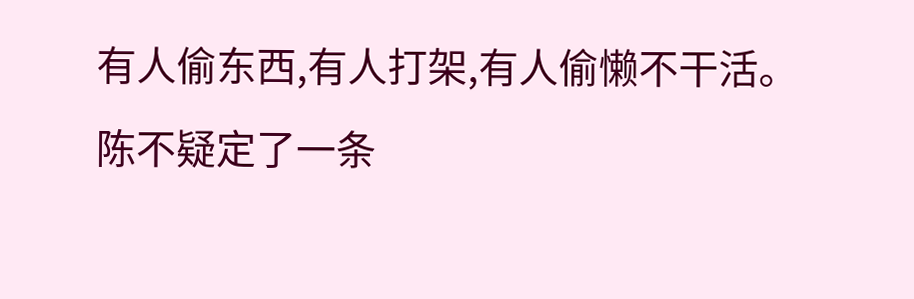有人偷东西,有人打架,有人偷懒不干活。
陈不疑定了一条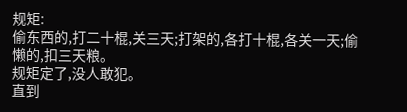规矩:
偷东西的,打二十棍,关三天;打架的,各打十棍,各关一天;偷懒的,扣三天粮。
规矩定了,没人敢犯。
直到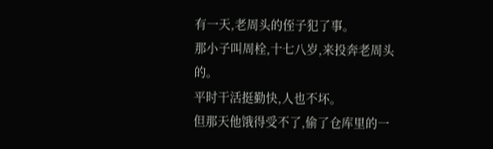有一天,老周头的侄子犯了事。
那小子叫周栓,十七八岁,来投奔老周头的。
平时干活挺勤快,人也不坏。
但那天他饿得受不了,偷了仓库里的一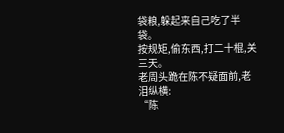袋粮,躲起来自己吃了半袋。
按规矩,偷东西,打二十棍,关三天。
老周头跪在陈不疑面前,老泪纵横:
“陈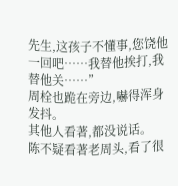先生,这孩子不懂事,您饶他一回吧……我替他挨打,我替他关……”
周栓也跪在旁边,嚇得浑身发抖。
其他人看著,都没说话。
陈不疑看著老周头,看了很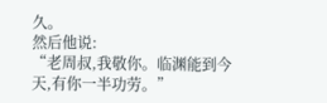久。
然后他说:
“老周叔,我敬你。临渊能到今天,有你一半功劳。”